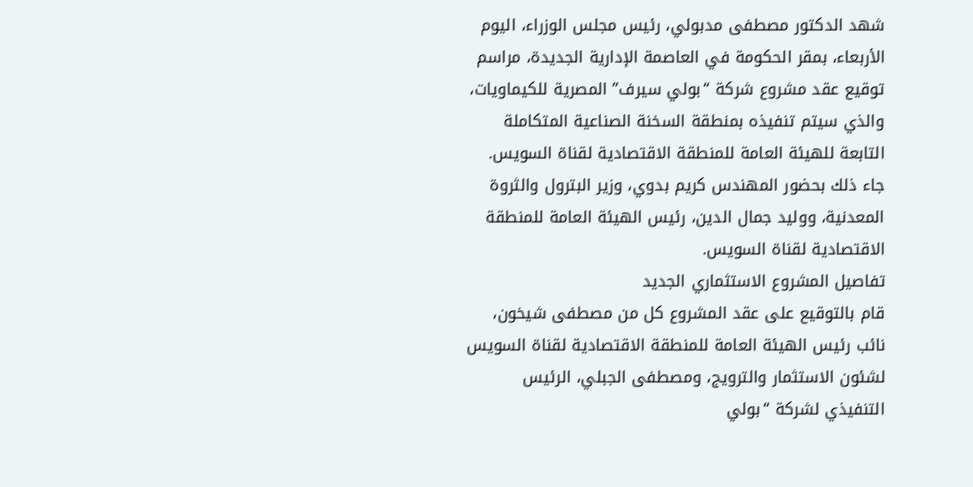شهد الدكتور مصطفى مدبولي، رئيس مجلس الوزراء، اليوم الأربعاء، بمقر الحكومة في العاصمة الإدارية الجديدة، مراسم توقيع عقد مشروع شركة “بولي سيرف” المصرية للكيماويات، والذي سيتم تنفيذه بمنطقة السخنة الصناعية المتكاملة التابعة للهيئة العامة للمنطقة الاقتصادية لقناة السويس. جاء ذلك بحضور المهندس كريم بدوي، وزير البترول والثروة المعدنية، ووليد جمال الدين، رئيس الهيئة العامة للمنطقة الاقتصادية لقناة السويس.
تفاصيل المشروع الاستثماري الجديد
قام بالتوقيع على عقد المشروع كل من مصطفى شيخون، نائب رئيس الهيئة العامة للمنطقة الاقتصادية لقناة السويس لشئون الاستثمار والترويج، ومصطفى الجبلي، الرئيس التنفيذي لشركة “بولي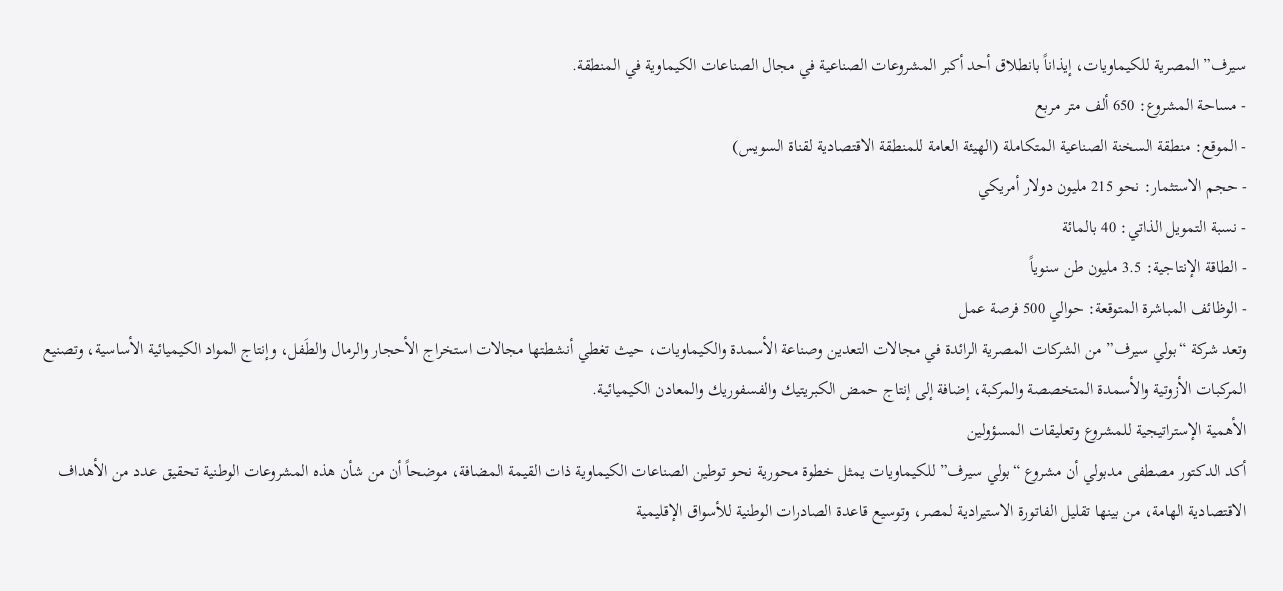سيرف” المصرية للكيماويات، إيذاناً بانطلاق أحد أكبر المشروعات الصناعية في مجال الصناعات الكيماوية في المنطقة.
- مساحة المشروع: 650 ألف متر مربع
- الموقع: منطقة السخنة الصناعية المتكاملة (الهيئة العامة للمنطقة الاقتصادية لقناة السويس)
- حجم الاستثمار: نحو 215 مليون دولار أمريكي
- نسبة التمويل الذاتي: 40 بالمائة
- الطاقة الإنتاجية: 3.5 مليون طن سنوياً
- الوظائف المباشرة المتوقعة: حوالي 500 فرصة عمل
وتعد شركة “بولي سيرف” من الشركات المصرية الرائدة في مجالات التعدين وصناعة الأسمدة والكيماويات، حيث تغطي أنشطتها مجالات استخراج الأحجار والرمال والطَفل، وإنتاج المواد الكيميائية الأساسية، وتصنيع المركبات الأزوتية والأسمدة المتخصصة والمركبة، إضافة إلى إنتاج حمض الكبريتيك والفسفوريك والمعادن الكيميائية.
الأهمية الإستراتيجية للمشروع وتعليقات المسؤولين
أكد الدكتور مصطفى مدبولي أن مشروع “بولي سيرف” للكيماويات يمثل خطوة محورية نحو توطين الصناعات الكيماوية ذات القيمة المضافة، موضحاً أن من شأن هذه المشروعات الوطنية تحقيق عدد من الأهداف الاقتصادية الهامة، من بينها تقليل الفاتورة الاستيرادية لمصر، وتوسيع قاعدة الصادرات الوطنية للأسواق الإقليمية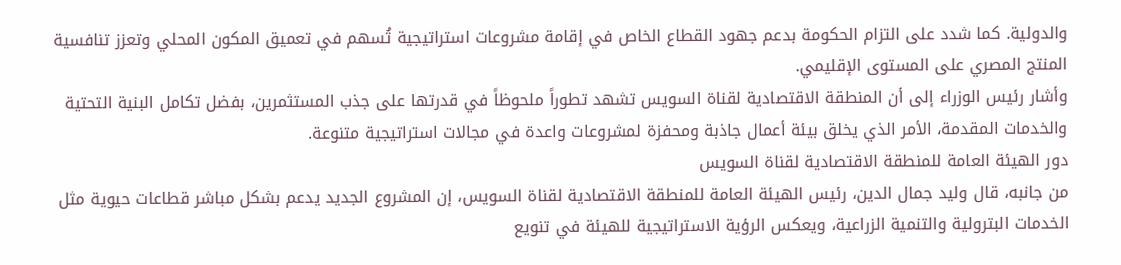والدولية. كما شدد على التزام الحكومة بدعم جهود القطاع الخاص في إقامة مشروعات استراتيجية تُسهم في تعميق المكون المحلي وتعزز تنافسية المنتج المصري على المستوى الإقليمي.
وأشار رئيس الوزراء إلى أن المنطقة الاقتصادية لقناة السويس تشهد تطوراً ملحوظاً في قدرتها على جذب المستثمرين، بفضل تكامل البنية التحتية والخدمات المقدمة، الأمر الذي يخلق بيئة أعمال جاذبة ومحفزة لمشروعات واعدة في مجالات استراتيجية متنوعة.
دور الهيئة العامة للمنطقة الاقتصادية لقناة السويس
من جانبه، قال وليد جمال الدين، رئيس الهيئة العامة للمنطقة الاقتصادية لقناة السويس، إن المشروع الجديد يدعم بشكل مباشر قطاعات حيوية مثل الخدمات البترولية والتنمية الزراعية، ويعكس الرؤية الاستراتيجية للهيئة في تنويع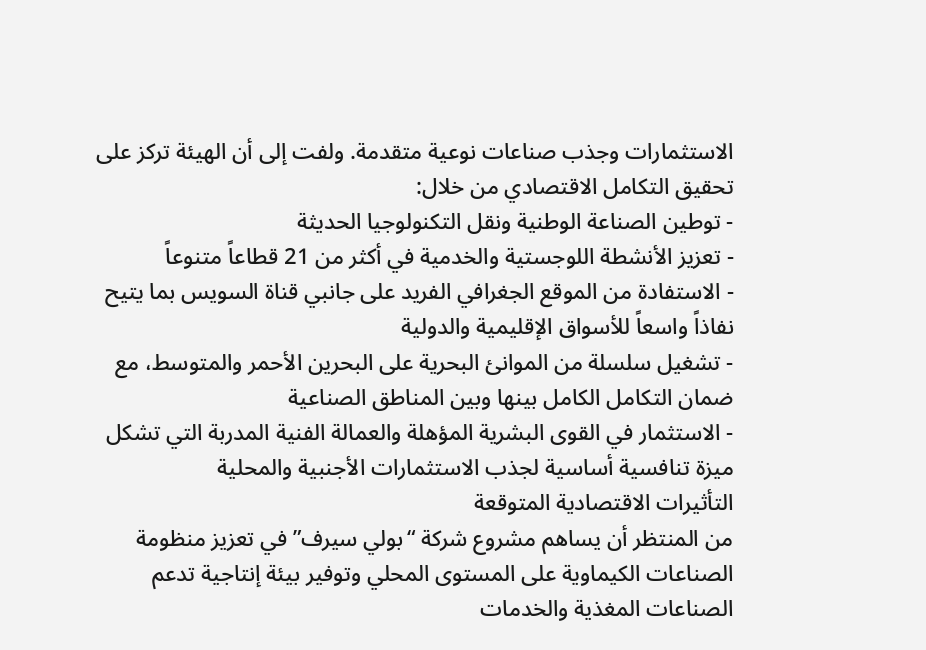الاستثمارات وجذب صناعات نوعية متقدمة. ولفت إلى أن الهيئة تركز على تحقيق التكامل الاقتصادي من خلال:
- توطين الصناعة الوطنية ونقل التكنولوجيا الحديثة
- تعزيز الأنشطة اللوجستية والخدمية في أكثر من 21 قطاعاً متنوعاً
- الاستفادة من الموقع الجغرافي الفريد على جانبي قناة السويس بما يتيح نفاذاً واسعاً للأسواق الإقليمية والدولية
- تشغيل سلسلة من الموانئ البحرية على البحرين الأحمر والمتوسط، مع ضمان التكامل الكامل بينها وبين المناطق الصناعية
- الاستثمار في القوى البشرية المؤهلة والعمالة الفنية المدربة التي تشكل ميزة تنافسية أساسية لجذب الاستثمارات الأجنبية والمحلية
التأثيرات الاقتصادية المتوقعة
من المنتظر أن يساهم مشروع شركة “بولي سيرف” في تعزيز منظومة الصناعات الكيماوية على المستوى المحلي وتوفير بيئة إنتاجية تدعم الصناعات المغذية والخدمات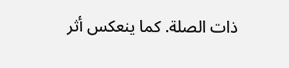ذات الصلة. كما ينعكس أثر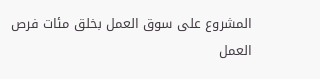المشروع على سوق العمل بخلق مئات فرص العمل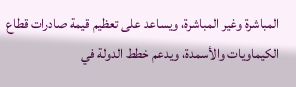المباشرة وغير المباشرة، ويساعد على تعظيم قيمة صادرات قطاع الكيماويات والأسمدة، ويدعم خطط الدولة في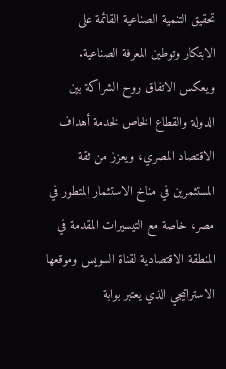تحقيق التنمية الصناعية القائمة على الابتكار وتوطين المعرفة الصناعية.
ويعكس الاتفاق روح الشراكة بين الدولة والقطاع الخاص لخدمة أهداف الاقتصاد المصري، ويعزز من ثقة المستثمرين في مناخ الاستثمار المتطور في مصر، خاصة مع التيسيرات المقدمة في المنطقة الاقتصادية لقناة السويس وموقعها الاستراتيجي الذي يعتبر بوابة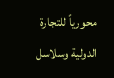محورياً للتجارة الدولية وسلاسل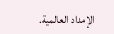الإمداد العالمية.